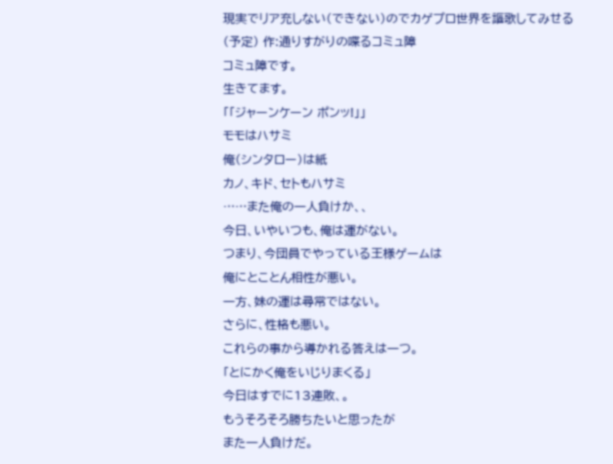現実でリア充しない(できない)のでカゲプロ世界を謳歌してみせる(予定) 作:通りすがりの喋るコミュ障
コミュ障です。
生きてます。
「「ジャーンケーン ポンッ!」」
モモはハサミ
俺(シンタロー)は紙
カノ、キド、セトもハサミ
……また俺の一人負けか、、
今日、いやいつも、俺は運がない。
つまり、今団員でやっている王様ゲームは
俺にとことん相性が悪い。
一方、妹の運は尋常ではない。
さらに、性格も悪い。
これらの事から導かれる答えは一つ。
「とにかく俺をいじりまくる」
今日はすでに13連敗、。
もうそろそろ勝ちたいと思ったが
また一人負けだ。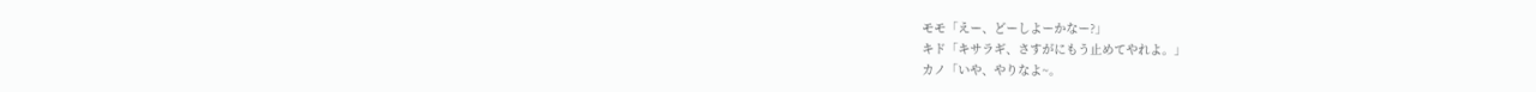モモ「えー、どーしよーかなー?」
キド「キサラギ、さすがにもう止めてやれよ。」
カノ「いや、やりなよ~。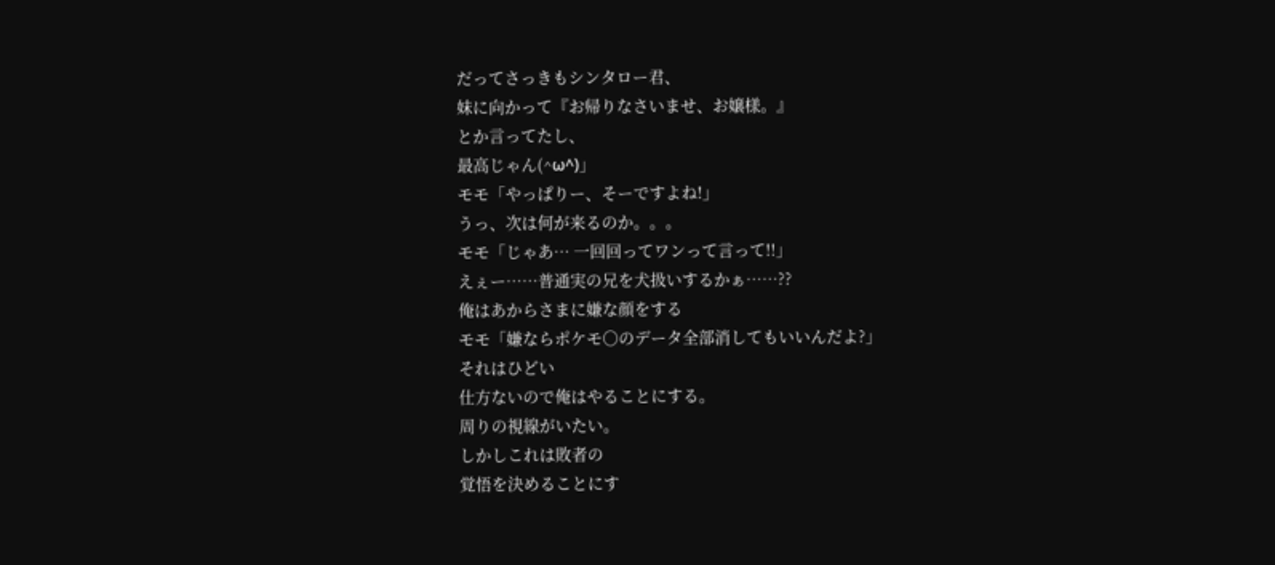だってさっきもシンタロー君、
妹に向かって『お帰りなさいませ、お嬢様。』
とか言ってたし、
最高じゃん(^ω^)」
モモ「やっぱりー、そーですよね!」
うっ、次は何が来るのか。。。
モモ「じゃあ… 一回回ってワンって言って!!」
えぇー……普通実の兄を犬扱いするかぁ……??
俺はあからさまに嫌な顔をする
モモ「嫌ならポケモ○のデータ全部消してもいいんだよ?」
それはひどい
仕方ないので俺はやることにする。
周りの視線がいたい。
しかしこれは敗者の
覚悟を決めることにす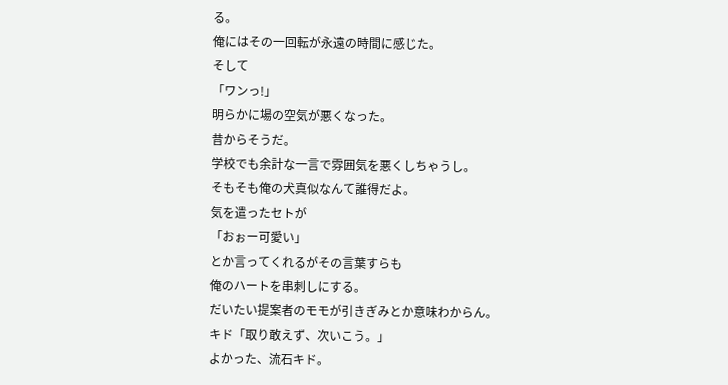る。
俺にはその一回転が永遠の時間に感じた。
そして
「ワンっ!」
明らかに場の空気が悪くなった。
昔からそうだ。
学校でも余計な一言で雰囲気を悪くしちゃうし。
そもそも俺の犬真似なんて誰得だよ。
気を遣ったセトが
「おぉー可愛い」
とか言ってくれるがその言葉すらも
俺のハートを串刺しにする。
だいたい提案者のモモが引きぎみとか意味わからん。
キド「取り敢えず、次いこう。」
よかった、流石キド。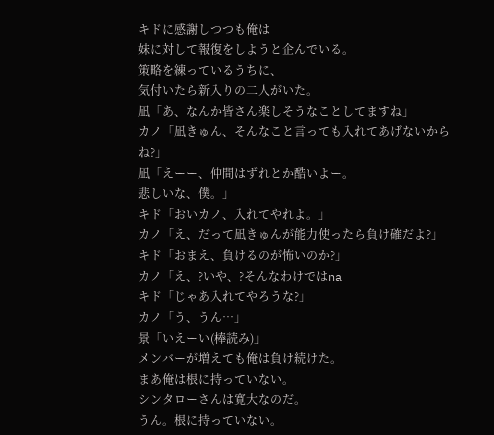キドに感謝しつつも俺は
妹に対して報復をしようと企んでいる。
策略を練っているうちに、
気付いたら新入りの二人がいた。
凪「あ、なんか皆さん楽しそうなことしてますね」
カノ「凪きゅん、そんなこと言っても入れてあげないからね?」
凪「えーー、仲間はずれとか酷いよー。
悲しいな、僕。」
キド「おいカノ、入れてやれよ。」
カノ「え、だって凪きゅんが能力使ったら負け確だよ?」
キド「おまえ、負けるのが怖いのか?」
カノ「え、?いや、?そんなわけではna
キド「じゃあ入れてやろうな?」
カノ「う、うん…」
景「いえーい(棒読み)」
メンバーが増えても俺は負け続けた。
まあ俺は根に持っていない。
シンタローさんは寛大なのだ。
うん。根に持っていない。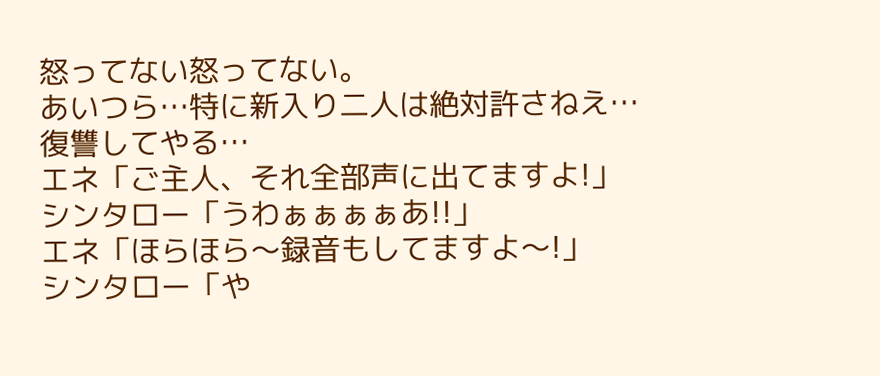怒ってない怒ってない。
あいつら…特に新入り二人は絶対許さねえ…
復讐してやる…
エネ「ご主人、それ全部声に出てますよ!」
シンタロー「うわぁぁぁぁあ!!」
エネ「ほらほら〜録音もしてますよ〜!」
シンタロー「や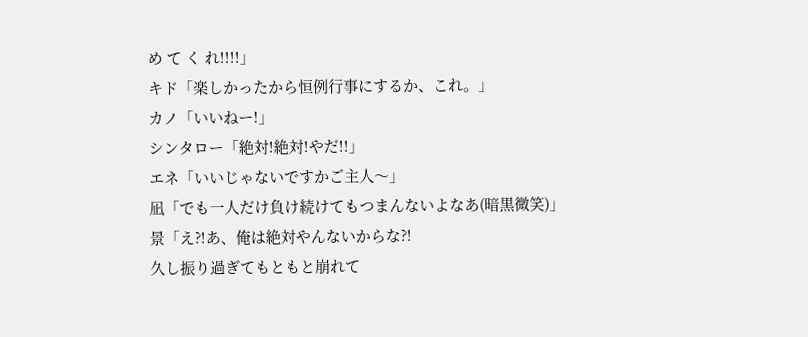め て く れ!!!!」
キド「楽しかったから恒例行事にするか、これ。」
カノ「いいねー!」
シンタロー「絶対!絶対!やだ!!」
エネ「いいじゃないですかご主人〜」
凪「でも一人だけ負け続けてもつまんないよなあ(暗黒微笑)」
景「え?!あ、俺は絶対やんないからな?!
久し振り過ぎてもともと崩れて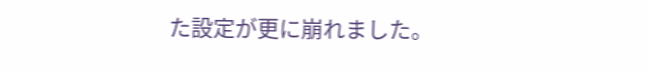た設定が更に崩れました。